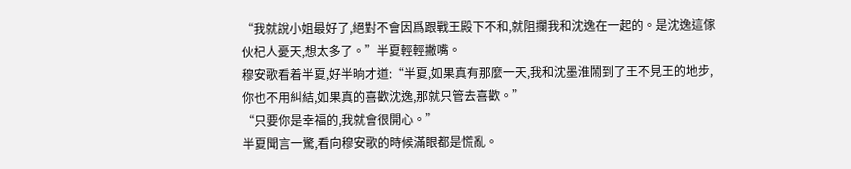“我就說小姐最好了,絕對不會因爲跟戰王殿下不和,就阻攔我和沈逸在一起的。是沈逸這傢伙杞人憂天,想太多了。”半夏輕輕撇嘴。
穆安歌看着半夏,好半晌才道:“半夏,如果真有那麼一天,我和沈墨淮鬧到了王不見王的地步,你也不用糾結,如果真的喜歡沈逸,那就只管去喜歡。”
“只要你是幸福的,我就會很開心。”
半夏聞言一驚,看向穆安歌的時候滿眼都是慌亂。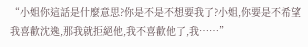“小姐你這話是什麼意思?你是不是不想要我了?小姐,你要是不希望我喜歡沈逸,那我就拒絕他,我不喜歡他了,我……”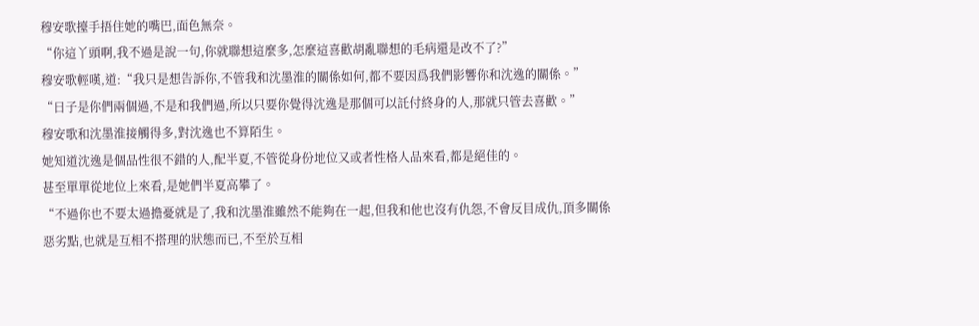穆安歌擡手捂住她的嘴巴,面色無奈。
“你這丫頭啊,我不過是說一句,你就聯想這麼多,怎麼這喜歡胡亂聯想的毛病還是改不了?”
穆安歌輕嘆,道:“我只是想告訴你,不管我和沈墨淮的關係如何,都不要因爲我們影響你和沈逸的關係。”
“日子是你們兩個過,不是和我們過,所以只要你覺得沈逸是那個可以託付終身的人,那就只管去喜歡。”
穆安歌和沈墨淮接觸得多,對沈逸也不算陌生。
她知道沈逸是個品性很不錯的人,配半夏,不管從身份地位又或者性格人品來看,都是絕佳的。
甚至單單從地位上來看,是她們半夏高攀了。
“不過你也不要太過擔憂就是了,我和沈墨淮雖然不能夠在一起,但我和他也沒有仇怨,不會反目成仇,頂多關係惡劣點,也就是互相不搭理的狀態而已,不至於互相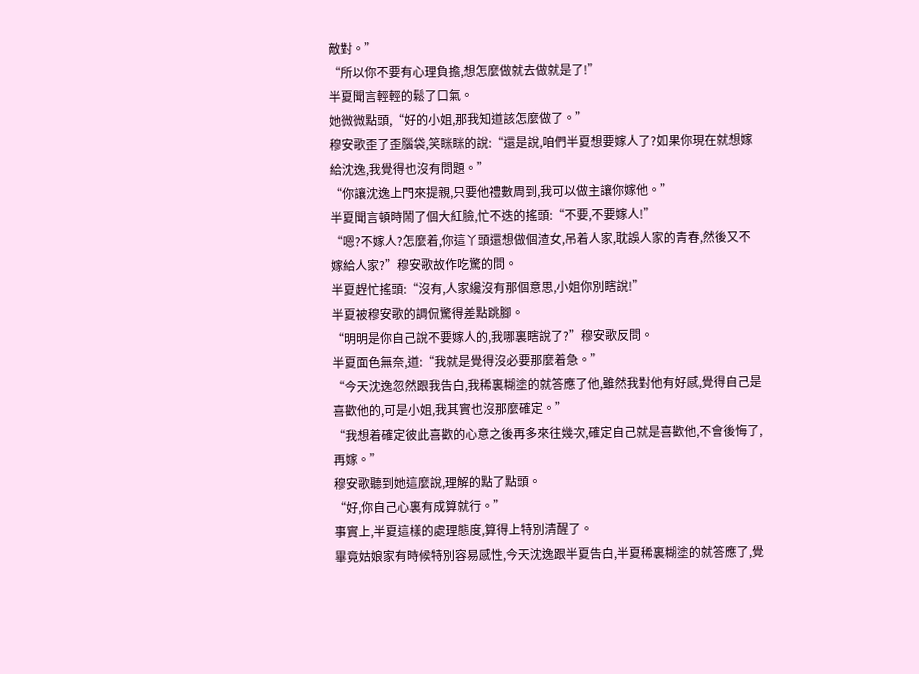敵對。”
“所以你不要有心理負擔,想怎麼做就去做就是了!”
半夏聞言輕輕的鬆了口氣。
她微微點頭,“好的小姐,那我知道該怎麼做了。”
穆安歌歪了歪腦袋,笑眯眯的說:“還是說,咱們半夏想要嫁人了?如果你現在就想嫁給沈逸,我覺得也沒有問題。”
“你讓沈逸上門來提親,只要他禮數周到,我可以做主讓你嫁他。”
半夏聞言頓時鬧了個大紅臉,忙不迭的搖頭:“不要,不要嫁人!”
“嗯?不嫁人?怎麼着,你這丫頭還想做個渣女,吊着人家,耽誤人家的青春,然後又不嫁給人家?”穆安歌故作吃驚的問。
半夏趕忙搖頭:“沒有,人家纔沒有那個意思,小姐你別瞎說!”
半夏被穆安歌的調侃驚得差點跳腳。
“明明是你自己說不要嫁人的,我哪裏瞎說了?”穆安歌反問。
半夏面色無奈,道:“我就是覺得沒必要那麼着急。”
“今天沈逸忽然跟我告白,我稀裏糊塗的就答應了他,雖然我對他有好感,覺得自己是喜歡他的,可是小姐,我其實也沒那麼確定。”
“我想着確定彼此喜歡的心意之後再多來往幾次,確定自己就是喜歡他,不會後悔了,再嫁。”
穆安歌聽到她這麼說,理解的點了點頭。
“好,你自己心裏有成算就行。”
事實上,半夏這樣的處理態度,算得上特別清醒了。
畢竟姑娘家有時候特別容易感性,今天沈逸跟半夏告白,半夏稀裏糊塗的就答應了,覺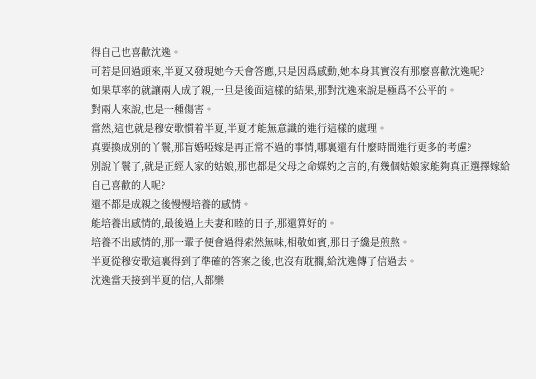得自己也喜歡沈逸。
可若是回過頭來,半夏又發現她今天會答應,只是因爲感動,她本身其實沒有那麼喜歡沈逸呢?
如果草率的就讓兩人成了親,一旦是後面這樣的結果,那對沈逸來說是極爲不公平的。
對兩人來說,也是一種傷害。
當然,這也就是穆安歌慣着半夏,半夏才能無意識的進行這樣的處理。
真要換成別的丫鬟,那盲婚啞嫁是再正常不過的事情,哪裏還有什麼時間進行更多的考慮?
別說丫鬟了,就是正經人家的姑娘,那也都是父母之命媒妁之言的,有幾個姑娘家能夠真正選擇嫁給自己喜歡的人呢?
還不都是成親之後慢慢培養的感情。
能培養出感情的,最後過上夫妻和睦的日子,那還算好的。
培養不出感情的,那一輩子便會過得索然無味,相敬如賓,那日子纔是煎熬。
半夏從穆安歌這裏得到了準確的答案之後,也沒有耽擱,給沈逸傳了信過去。
沈逸當天接到半夏的信,人都樂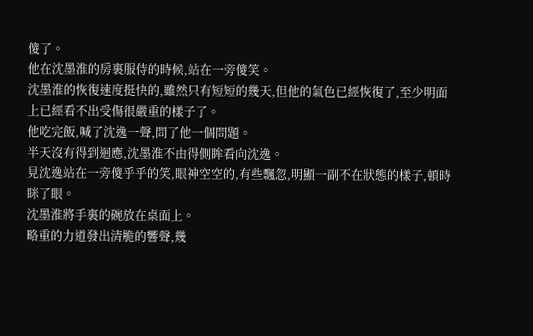傻了。
他在沈墨淮的房裏服侍的時候,站在一旁傻笑。
沈墨淮的恢復速度挺快的,雖然只有短短的幾天,但他的氣色已經恢復了,至少明面上已經看不出受傷很嚴重的樣子了。
他吃完飯,喊了沈逸一聲,問了他一個問題。
半天沒有得到迴應,沈墨淮不由得側眸看向沈逸。
見沈逸站在一旁傻乎乎的笑,眼神空空的,有些飄忽,明顯一副不在狀態的樣子,頓時眯了眼。
沈墨淮將手裏的碗放在桌面上。
略重的力道發出清脆的響聲,幾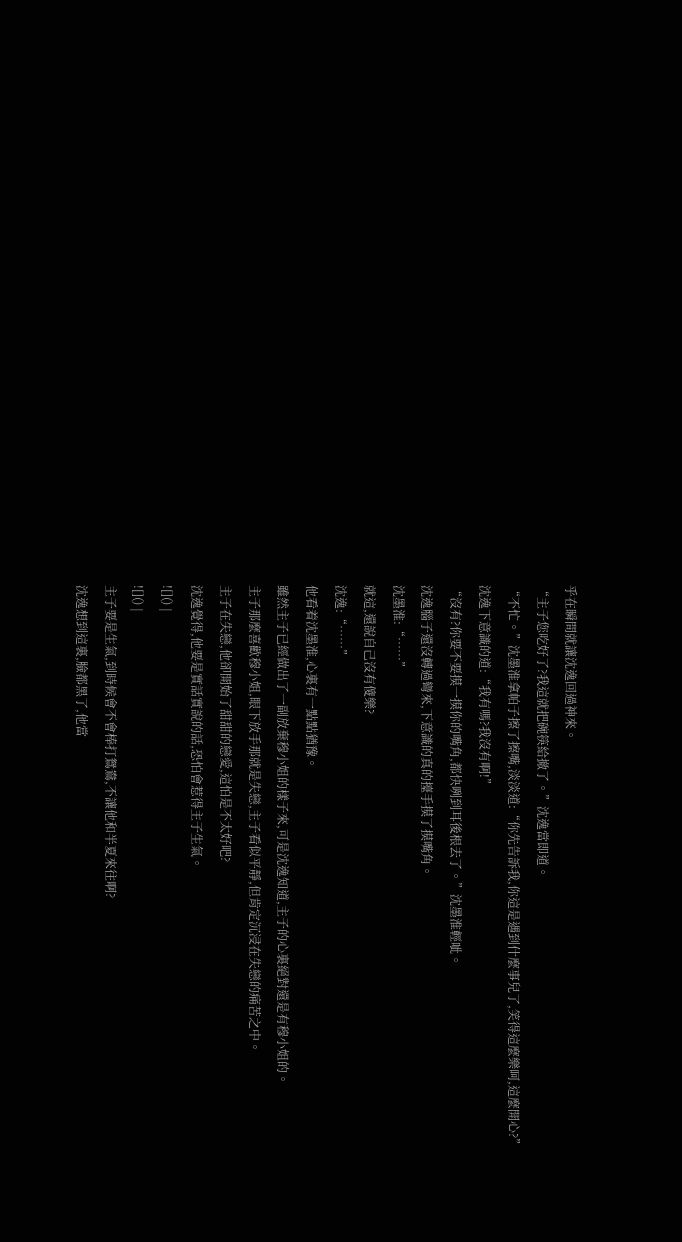乎在瞬間就讓沈逸回過神來。
“主子您吃好了?我這就把碗筷給撤了。”沈逸當即道。
“不忙。”沈墨淮拿帕子擦了擦嘴,淡淡道:“你先告訴我,你這是遇到什麼事兒了,笑得這麼樂呵,這麼開心?”
沈逸下意識的道:“我有嗎?我沒有啊!”
“沒有?你要不要摸一摸你的嘴角,都快咧到耳後根去了。”沈墨淮輕呲。
沈逸腦子還沒轉過彎來,下意識的真的擡手摸了摸嘴角。
沈墨淮:“……”
就這,還說自己沒有傻樂?
沈逸:“……”
他看着沈墨淮,心裏有一點點猶豫。
雖然主子已經做出了一副放棄穆小姐的樣子來,可是沈逸知道,主子的心裏絕對還是有穆小姐的。
主子那麼喜歡穆小姐,眼下放手那就是失戀,主子看似平靜,但肯定沉浸在失戀的痛苦之中。
主子在失戀,他卻開始了甜甜的戀愛,這怕是不太好吧?
沈逸覺得,他要是實話實說的話,恐怕會惹得主子生氣。
![]() |
![]() |
主子要是生氣,到時候會不會棒打鴛鴦,不讓他和半夏來往啊?
沈逸想到這裏,臉都黑了,他當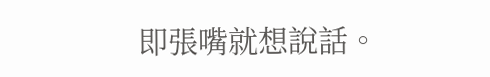即張嘴就想說話。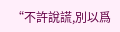“不許說謊,別以爲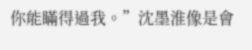你能瞞得過我。”沈墨淮像是會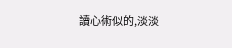讀心術似的,淡淡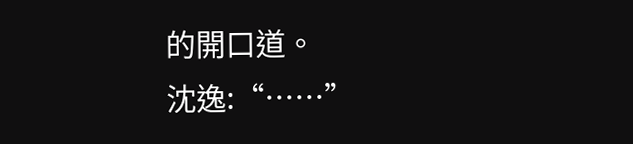的開口道。
沈逸:“……”